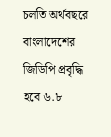চলতি অর্থবছরে বাংলাদেশের জিডিপি প্রবৃদ্ধি হবে ৬.৮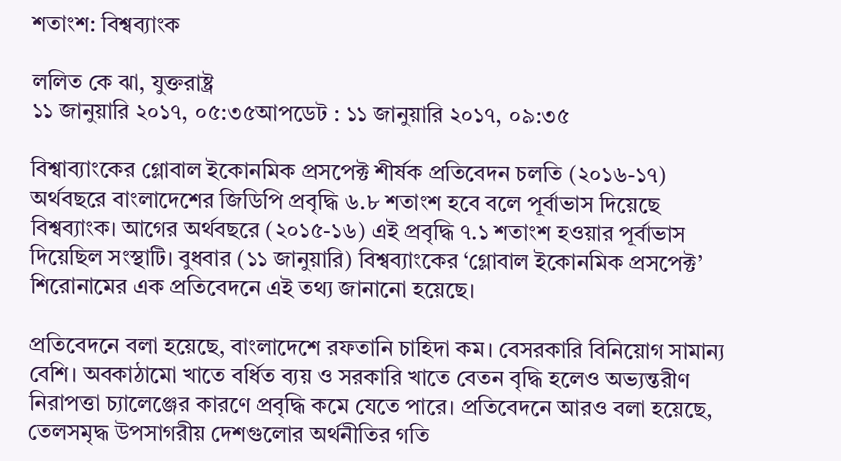শতাংশ: বিশ্বব্যাংক

ললিত কে ঝা, যুক্তরাষ্ট্র
১১ জানুয়ারি ২০১৭, ০৫:৩৫আপডেট : ১১ জানুয়ারি ২০১৭, ০৯:৩৫

বিশ্বাব্যাংকের গ্লোবাল ইকোনমিক প্রসপেক্ট শীর্ষক প্রতিবেদন চলতি (২০১৬-১৭) অর্থবছরে বাংলাদেশের জিডিপি প্রবৃদ্ধি ৬.৮ শতাংশ হবে বলে পূর্বাভাস দিয়েছে বিশ্বব্যাংক। আগের অর্থবছরে (২০১৫-১৬) এই প্রবৃদ্ধি ৭.১ শতাংশ হওয়ার পূর্বাভাস দিয়েছিল সংস্থাটি। বুধবার (১১ জানুয়ারি) বিশ্বব্যাংকের ‘গ্লোবাল ইকোনমিক প্রসপেক্ট’ শিরোনামের এক প্রতিবেদনে এই তথ্য জানানো হয়েছে।

প্রতিবেদনে বলা হয়েছে, বাংলাদেশে রফতানি চাহিদা কম। বেসরকারি বিনিয়োগ সামান্য বেশি। অবকাঠামো খাতে বর্ধিত ব্যয় ও সরকারি খাতে বেতন বৃদ্ধি হলেও অভ্যন্তরীণ নিরাপত্তা চ্যালেঞ্জের কারণে প্রবৃদ্ধি কমে যেতে পারে। প্রতিবেদনে আরও বলা হয়েছে, তেলসমৃদ্ধ উপসাগরীয় দেশগুলোর অর্থনীতির গতি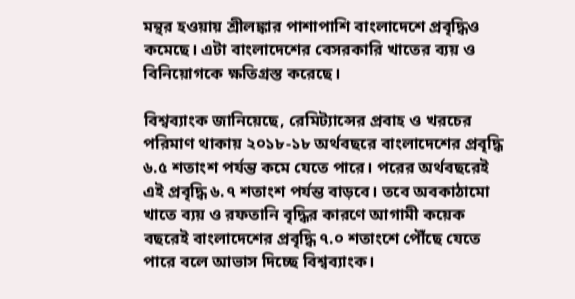মন্থর হওয়ায় শ্রীলঙ্কার পাশাপাশি বাংলাদেশে প্রবৃদ্ধিও কমেছে। এটা বাংলাদেশের বেসরকারি খাতের ব্যয় ও বিনিয়োগকে ক্ষতিগ্রস্ত করেছে।

বিশ্বব্যাংক জানিয়েছে, রেমিট্যান্সের প্রবাহ ও খরচের পরিমাণ থাকায় ২০১৮-১৮ অর্থবছরে বাংলাদেশের প্রবৃদ্ধি ৬.৫ শতাংশ পর্যন্ত কমে যেতে পারে। পরের অর্থবছরেই এই প্রবৃদ্ধি ৬.৭ শতাংশ পর্যন্ত বাড়বে। তবে অবকাঠামো খাতে ব্যয় ও রফতানি বৃদ্ধির কারণে আগামী কয়েক বছরেই বাংলাদেশের প্রবৃদ্ধি ৭.০ শতাংশে পৌঁছে যেতে পারে বলে আভাস দিচ্ছে বিশ্বব্যাংক।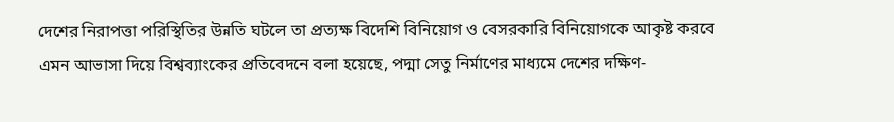দেশের নিরাপত্তা পরিস্থিতির উন্নতি ঘটলে তা প্রত্যক্ষ বিদেশি বিনিয়োগ ও বেসরকারি বিনিয়োগকে আকৃষ্ট করবে এমন আভাসা দিয়ে বিশ্বব্যাংকের প্রতিবেদনে বলা হয়েছে, পদ্মা সেতু নির্মাণের মাধ্যমে দেশের দক্ষিণ-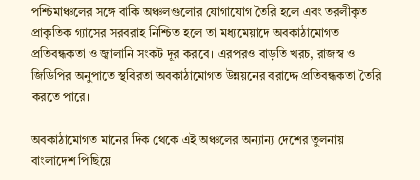পশ্চিমাঞ্চলের সঙ্গে বাকি অঞ্চলগুলোর যোগাযোগ তৈরি হলে এবং তরলীকৃত প্রাকৃতিক গ্যাসের সরবরাহ নিশ্চিত হলে তা মধ্যমেয়াদে অবকাঠামোগত প্রতিবন্ধকতা ও জ্বালানি সংকট দূর করবে। এরপরও বাড়তি খরচ, রাজস্ব ও জিডিপির অনুপাতে স্থবিরতা অবকাঠামোগত উন্নয়নের বরাদ্দে প্রতিবন্ধকতা তৈরি করতে পারে।

অবকাঠামোগত মানের দিক থেকে এই অঞ্চলের অন্যান্য দেশের তুলনায় বাংলাদেশ পিছিয়ে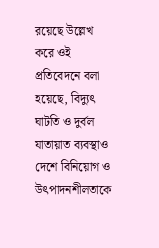রয়েছে উল্লেখ করে ওই প্রতিবেদনে বলা হয়েছে, বিদ্যুৎ ঘাটতি ও দুর্বল যাতায়াত ব্যবস্থাও দেশে বিনিয়োগ ও উৎপাদনশীলতাকে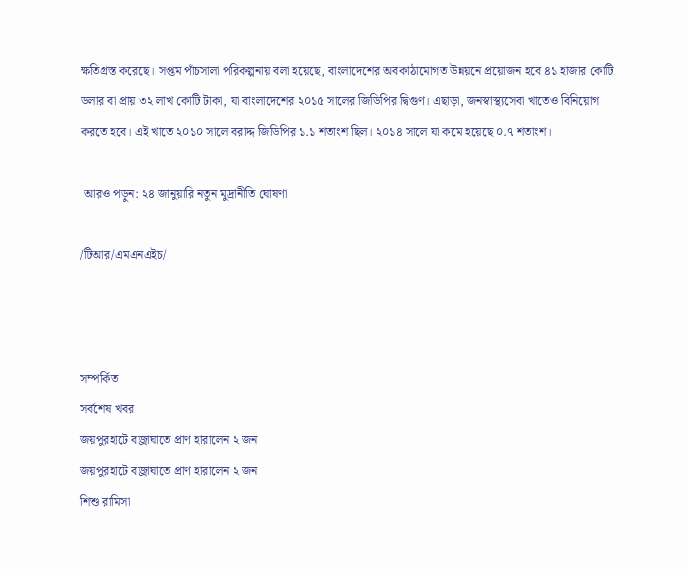ক্ষতিগ্রস্ত করেছে। সপ্তম পাঁচসালা পরিকল্পনায় বলা হয়েছে, বাংলাদেশের অবকাঠামোগত উন্নয়নে প্রয়োজন হবে ৪১ হাজার কোটি ডলার বা প্রায় ৩২ লাখ কোটি টাকা, যা বাংলাদেশের ২০১৫ সালের জিডিপির দ্বিগুণ। এছাড়া, জনস্বাস্থ্যসেবা খাতেও বিনিয়োগ করতে হবে। এই খাতে ২০১০ সালে বরাদ্দ জিডিপির ১.১ শতাংশ ছিল। ২০১৪ সালে যা কমে হয়েছে ০.৭ শতাংশ।

 আরও পড়ুন: ২৪ জানুয়ারি নতুন মুদ্রানীতি ঘোষণা

/টিআর/এমএনএইচ/



সম্পর্কিত
সর্বশেষ খবর
জয়পুরহাটে বজ্রাঘাতে প্রাণ হারালেন ২ জন
জয়পুরহাটে বজ্রাঘাতে প্রাণ হারালেন ২ জন
শিশু রামিসা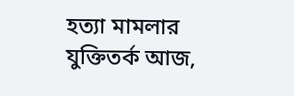হত্যা মামলার যুক্তিতর্ক আজ,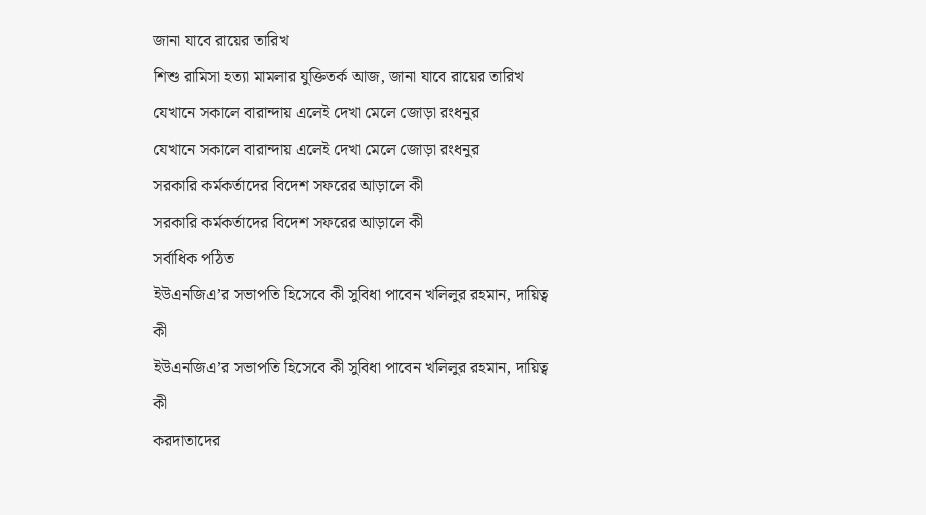জানা যাবে রায়ের তারিখ
শিশু রামিসা হত্যা মামলার যুক্তিতর্ক আজ, জানা যাবে রায়ের তারিখ
যেখানে সকালে বারান্দায় এলেই দেখা মেলে জোড়া রংধনুর
যেখানে সকালে বারান্দায় এলেই দেখা মেলে জোড়া রংধনুর
সরকারি কর্মকর্তাদের বিদেশ সফরের আড়ালে কী
সরকারি কর্মকর্তাদের বিদেশ সফরের আড়ালে কী
সর্বাধিক পঠিত
ইউএনজিএ’র সভাপতি হিসেবে কী সুবিধা পাবেন খলিলুর রহমান, দায়িত্ব কী
ইউএনজিএ’র সভাপতি হিসেবে কী সুবিধা পাবেন খলিলুর রহমান, দায়িত্ব কী
করদাতাদের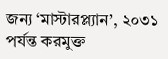জন্য ‘মাস্টারপ্ল্যান’, ২০৩১ পর্যন্ত করমুক্ত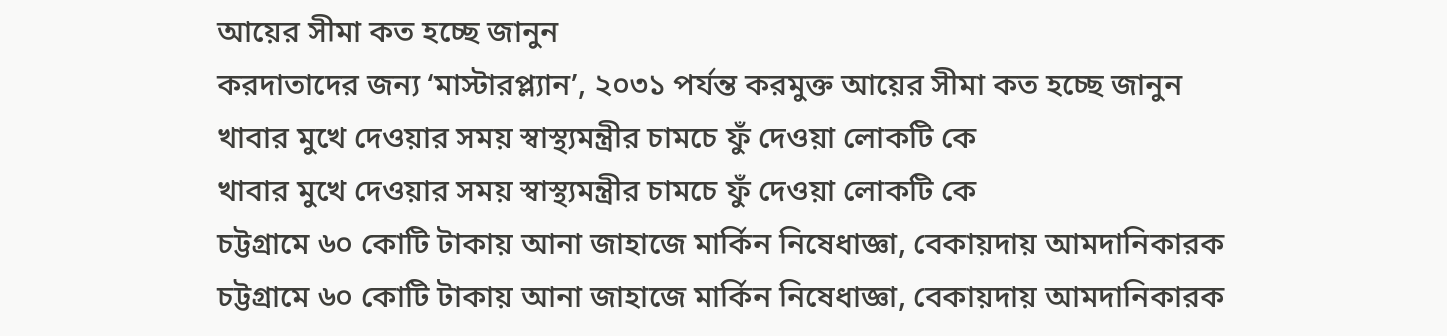আয়ের সীমা কত হচ্ছে জানুন
করদাতাদের জন্য ‘মাস্টারপ্ল্যান’, ২০৩১ পর্যন্ত করমুক্ত আয়ের সীমা কত হচ্ছে জানুন
খাবার মুখে দেওয়ার সময় স্বাস্থ্যমন্ত্রীর চামচে ফুঁ দেওয়া লোকটি কে
খাবার মুখে দেওয়ার সময় স্বাস্থ্যমন্ত্রীর চামচে ফুঁ দেওয়া লোকটি কে
চট্টগ্রামে ৬০ কোটি টাকায় আনা জাহাজে মার্কিন নিষেধাজ্ঞা, বেকায়দায় আমদানিকারক
চট্টগ্রামে ৬০ কোটি টাকায় আনা জাহাজে মার্কিন নিষেধাজ্ঞা, বেকায়দায় আমদানিকারক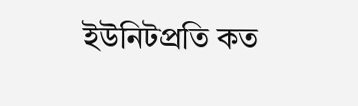ইউনিটপ্রতি কত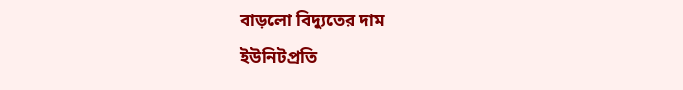বাড়লো বিদ্যুতের দাম
ইউনিটপ্রতি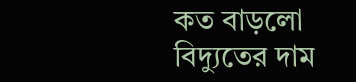কত বাড়লো বিদ্যুতের দাম